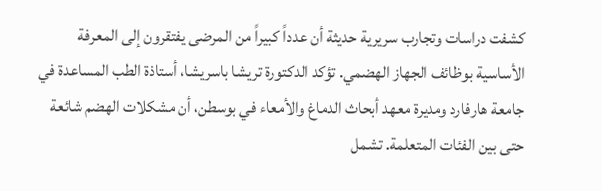كشفت دراسات وتجارب سريرية حديثة أن عدداً كبيراً من المرضى يفتقرون إلى المعرفة الأساسية بوظائف الجهاز الهضمي. تؤكد الدكتورة تريشا باسريشا، أستاذة الطب المساعدة في جامعة هارفارد ومديرة معهد أبحاث الدماغ والأمعاء في بوسطن، أن مشكلات الهضم شائعة حتى بين الفئات المتعلمة. تشمل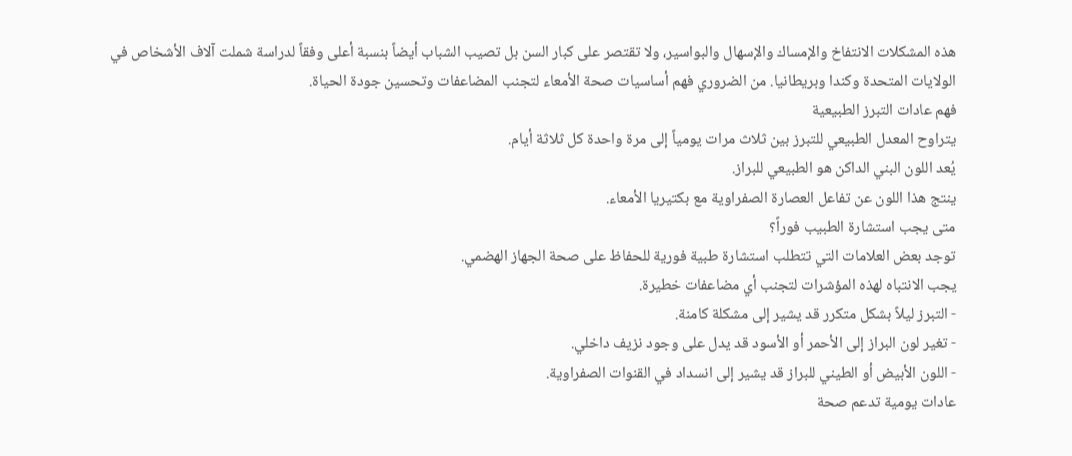هذه المشكلات الانتفاخ والإمساك والإسهال والبواسير، ولا تقتصر على كبار السن بل تصيب الشباب أيضاً بنسبة أعلى وفقاً لدراسة شملت آلاف الأشخاص في الولايات المتحدة وكندا وبريطانيا. من الضروري فهم أساسيات صحة الأمعاء لتجنب المضاعفات وتحسين جودة الحياة.
فهم عادات التبرز الطبيعية
يتراوح المعدل الطبيعي للتبرز بين ثلاث مرات يومياً إلى مرة واحدة كل ثلاثة أيام.
يُعد اللون البني الداكن هو الطبيعي للبراز.
ينتج هذا اللون عن تفاعل العصارة الصفراوية مع بكتيريا الأمعاء.
متى يجب استشارة الطبيب فوراً؟
توجد بعض العلامات التي تتطلب استشارة طبية فورية للحفاظ على صحة الجهاز الهضمي.
يجب الانتباه لهذه المؤشرات لتجنب أي مضاعفات خطيرة.
- التبرز ليلاً بشكل متكرر قد يشير إلى مشكلة كامنة.
- تغير لون البراز إلى الأحمر أو الأسود قد يدل على وجود نزيف داخلي.
- اللون الأبيض أو الطيني للبراز قد يشير إلى انسداد في القنوات الصفراوية.
عادات يومية تدعم صحة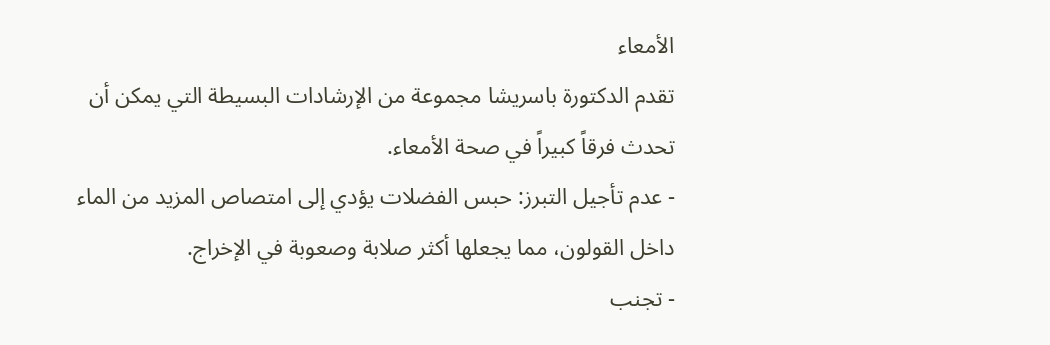الأمعاء
تقدم الدكتورة باسريشا مجموعة من الإرشادات البسيطة التي يمكن أن تحدث فرقاً كبيراً في صحة الأمعاء.
- عدم تأجيل التبرز: حبس الفضلات يؤدي إلى امتصاص المزيد من الماء داخل القولون، مما يجعلها أكثر صلابة وصعوبة في الإخراج.
- تجنب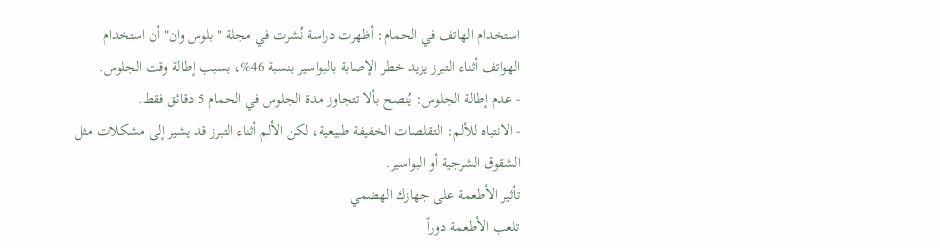استخدام الهاتف في الحمام: أظهرت دراسة نُشرت في مجلة "بلوس وان" أن استخدام الهواتف أثناء التبرز يزيد خطر الإصابة بالبواسير بنسبة 46%، بسبب إطالة وقت الجلوس.
- عدم إطالة الجلوس: يُنصح بألا تتجاوز مدة الجلوس في الحمام 5 دقائق فقط.
- الانتباه للألم: التقلصات الخفيفة طبيعية، لكن الألم أثناء التبرز قد يشير إلى مشكلات مثل الشقوق الشرجية أو البواسير.
تأثير الأطعمة على جهازك الهضمي
تلعب الأطعمة دوراً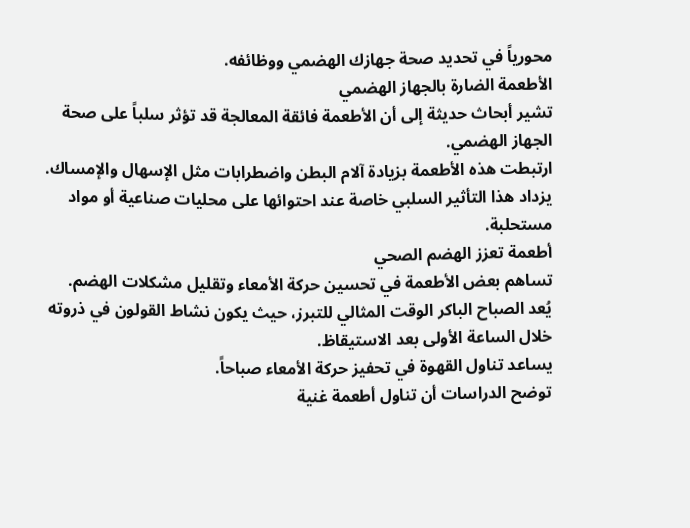محورياً في تحديد صحة جهازك الهضمي ووظائفه.
الأطعمة الضارة بالجهاز الهضمي
تشير أبحاث حديثة إلى أن الأطعمة فائقة المعالجة قد تؤثر سلباً على صحة الجهاز الهضمي.
ارتبطت هذه الأطعمة بزيادة آلام البطن واضطرابات مثل الإسهال والإمساك.
يزداد هذا التأثير السلبي خاصة عند احتوائها على محليات صناعية أو مواد مستحلبة.
أطعمة تعزز الهضم الصحي
تساهم بعض الأطعمة في تحسين حركة الأمعاء وتقليل مشكلات الهضم.
يُعد الصباح الباكر الوقت المثالي للتبرز، حيث يكون نشاط القولون في ذروته خلال الساعة الأولى بعد الاستيقاظ.
يساعد تناول القهوة في تحفيز حركة الأمعاء صباحاً.
توضح الدراسات أن تناول أطعمة غنية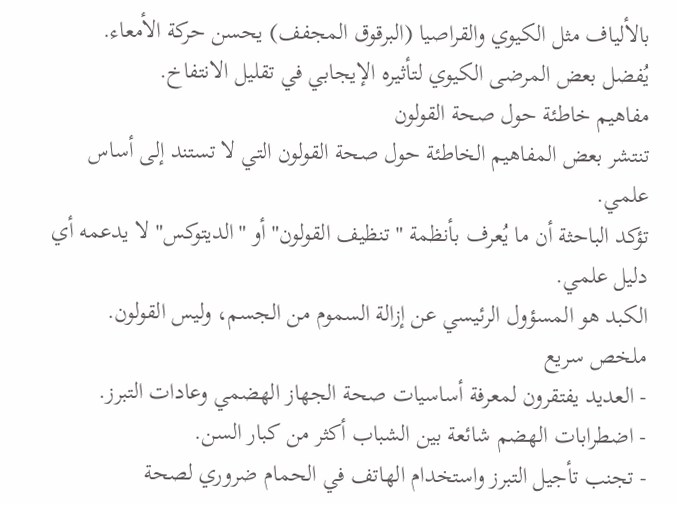بالألياف مثل الكيوي والقراصيا (البرقوق المجفف) يحسن حركة الأمعاء.
يُفضل بعض المرضى الكيوي لتأثيره الإيجابي في تقليل الانتفاخ.
مفاهيم خاطئة حول صحة القولون
تنتشر بعض المفاهيم الخاطئة حول صحة القولون التي لا تستند إلى أساس علمي.
تؤكد الباحثة أن ما يُعرف بأنظمة "تنظيف القولون" أو "الديتوكس" لا يدعمه أي دليل علمي.
الكبد هو المسؤول الرئيسي عن إزالة السموم من الجسم، وليس القولون.
ملخص سريع
- العديد يفتقرون لمعرفة أساسيات صحة الجهاز الهضمي وعادات التبرز.
- اضطرابات الهضم شائعة بين الشباب أكثر من كبار السن.
- تجنب تأجيل التبرز واستخدام الهاتف في الحمام ضروري لصحة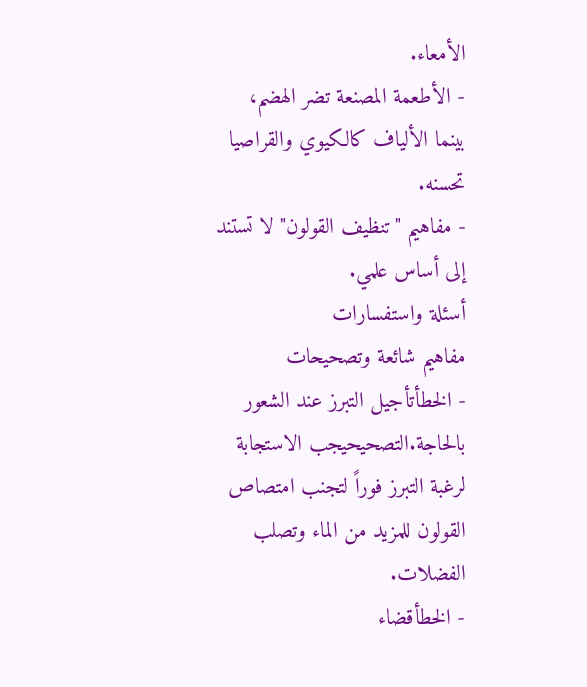الأمعاء.
- الأطعمة المصنعة تضر الهضم، بينما الألياف كالكيوي والقراصيا تحسنه.
- مفاهيم "تنظيف القولون" لا تستند إلى أساس علمي.
أسئلة واستفسارات
مفاهيم شائعة وتصحيحات
- الخطأتأجيل التبرز عند الشعور بالحاجة.التصحيحيجب الاستجابة لرغبة التبرز فوراً لتجنب امتصاص القولون للمزيد من الماء وتصلب الفضلات.
- الخطأقضاء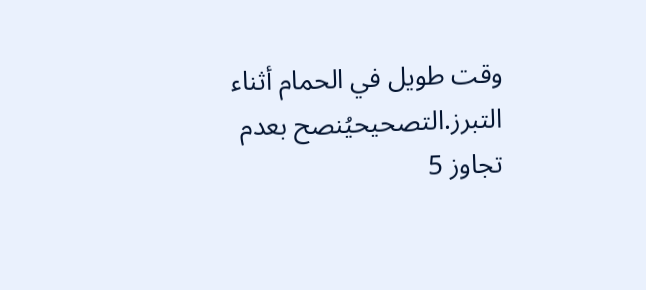وقت طويل في الحمام أثناء التبرز.التصحيحيُنصح بعدم تجاوز 5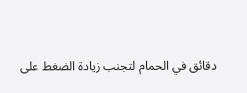دقائق في الحمام لتجنب زيادة الضغط على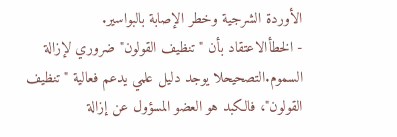الأوردة الشرجية وخطر الإصابة بالبواسير.
- الخطأالاعتقاد بأن "تنظيف القولون" ضروري لإزالة السموم.التصحيحلا يوجد دليل علمي يدعم فعالية "تنظيف القولون"، فالكبد هو العضو المسؤول عن إزالة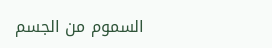السموم من الجسم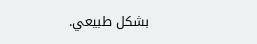بشكل طبيعي.